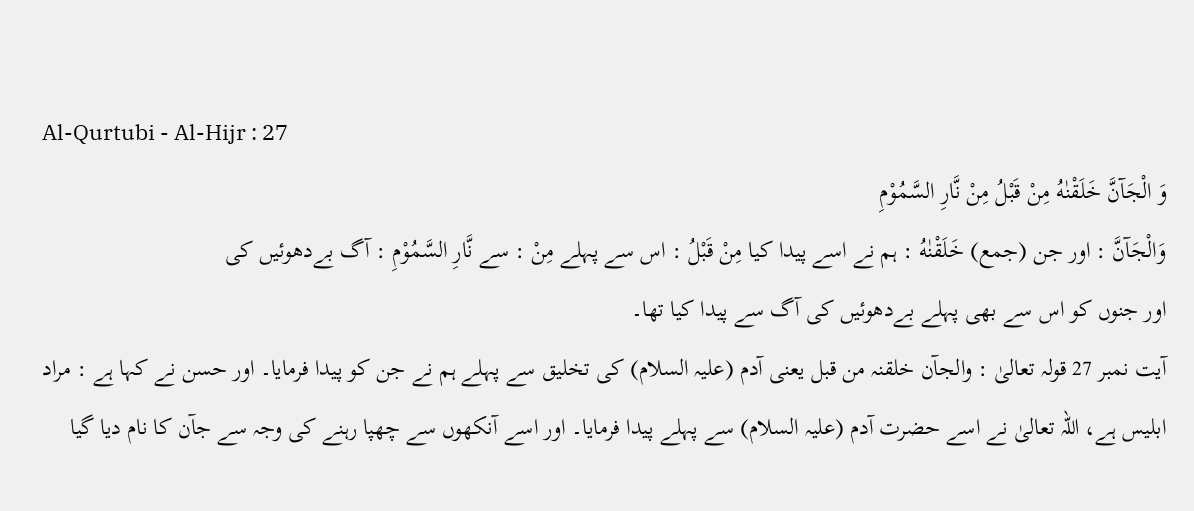Al-Qurtubi - Al-Hijr : 27
وَ الْجَآنَّ خَلَقْنٰهُ مِنْ قَبْلُ مِنْ نَّارِ السَّمُوْمِ
وَالْجَآنَّ : اور جن (جمع) خَلَقْنٰهُ : ہم نے اسے پیدا کیا مِنْ قَبْلُ : اس سے پہلے مِنْ : سے نَّارِ السَّمُوْمِ : آگ بےدھوئیں کی
اور جنوں کو اس سے بھی پہلے بےدھوئیں کی آگ سے پیدا کیا تھا۔
آیت نمبر 27 قولہ تعالیٰ : والجآن خلقنہ من قبل یعنی آدم (علیہ السلام) کی تخلیق سے پہلے ہم نے جن کو پیدا فرمایا۔ اور حسن نے کہا ہے : مراد ابلیس ہے، اللہ تعالیٰ نے اسے حضرت آدم (علیہ السلام) سے پہلے پیدا فرمایا۔ اور اسے آنکھوں سے چھپا رہنے کی وجہ سے جآن کا نام دیا گیا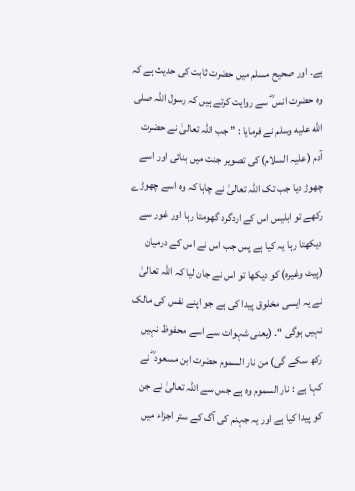ہے۔ اور صحیح مسلم میں حضرت ثابت کی حدیث ہے کہ وہ حضرت انس ؓ سے روایت کرتے ہیں کہ رسول اللہ صلى الله عليه وسلم نے فرمایا : ” جب اللہ تعالیٰ نے حضرت آدم (علیہ السلام) کی تصویر جنت میں بنائی اور اسے چھوڑ دیا جب تک اللہ تعالیٰ نے چاہا کہ وہ اسے چھوڑے رکھے تو ابلیس اس کے اردگرد گھومتا رہا اور غور سے دیکھتا رہا یہ کیا ہے پس جب اس نے اس کے درمیان (پیٹ وغیرہ) کو دیکھا تو اس نے جان لیا کہ اللہ تعالیٰ نے یہ ایسی مخلوق پیدا کی ہے جو اپنے نفس کی مالک نہیں ہوگی “۔ (یعنی شہوات سے اسے محفوظ نہیں رکھ سکے گی) من نار السموم حضرت ابن مسعود ؓ نے کہا ہے : نار السموم وہ ہے جس سے اللہ تعالیٰ نے جن کو پیدا کیا ہے اور یہ جہنم کی آگ کے ستر اجزاء میں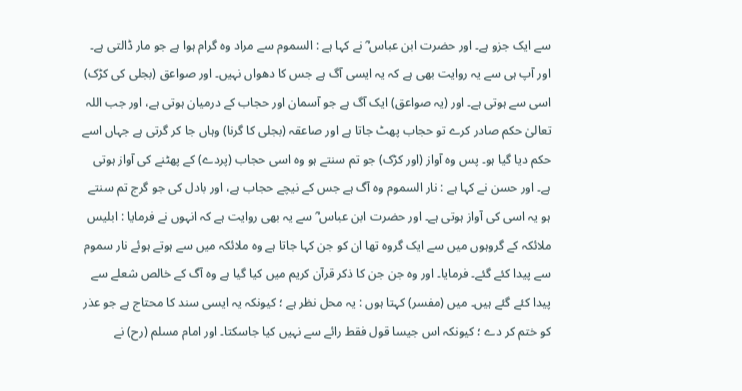سے ایک جزو ہے۔ اور حضرت ابن عباس ؓ نے کہا ہے : السموم سے مراد وہ گرام ہوا ہے جو مار ڈالتی ہے۔ اور آپ ہی سے یہ روایت بھی ہے کہ یہ ایسی آگ ہے جس کا دھواں نہیں۔ اور صواعق (بجلی کی کڑک) اسی سے ہوتی ہے۔ اور (یہ صواعق) ایک آگ ہے جو آسمان اور حجاب کے درمیان ہوتی ہے، اور جب اللہ تعالیٰ حکم صادر کرے تو حجاب پھٹ جاتا ہے اور صاعقہ (بجلی کا گرنا) وہاں جا کر گرتی ہے جہاں اسے حکم دیا گیا ہو۔ پس وہ آواز (اور کڑک) جو تم سنتے ہو وہ اسی حجاب (پردے) کے پھٹنے کی آواز ہوتی ہے۔ اور حسن نے کہا ہے : نار السموم وہ آگ ہے جس کے نیچے حجاب ہے، اور بادل کی جو گرج تم سنتے ہو یہ اسی کی آواز ہوتی ہے۔ اور حضرت ابن عباس ؓ سے یہ بھی روایت ہے کہ انہوں نے فرمایا : ابلیس ملائکہ کے گروہوں میں سے ایک گروہ تھا ان کو جن کہا جاتا ہے وہ ملائکہ میں سے ہوتے ہوئے نار سموم سے پیدا کئے گئے۔ فرمایا۔ اور وہ جن جن کا ذکر قرآن کریم میں کیا گیا ہے وہ آگ کے خالص شعلے سے پیدا کئے گئے ہیں۔ میں (مفسر) کہتا ہوں : یہ محل نظر ہے ؛ کیونکہ یہ ایسی سند کا محتاج ہے جو عذر کو ختم کر دے ؛ کیونکہ اس جیسا قول فقط رائے سے نہیں کیا جاسکتا۔ اور امام مسلم (رح) نے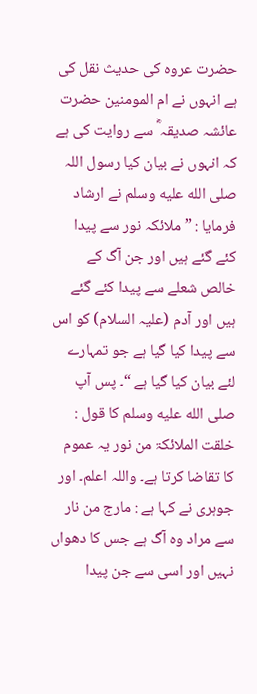حضرت عروہ کی حدیث نقل کی ہے انہوں نے ام المومنین حضرت عائشہ صدیقہ ؓ سے روایت کی ہے کہ انہوں نے بیان کیا رسول اللہ صلى الله عليه وسلم نے ارشاد فرمایا : ” ملائکہ نور سے پیدا کئے گئے ہیں اور جن آگ کے خالص شعلے سے پیدا کئے گئے ہیں اور آدم (علیہ السلام) کو اس سے پیدا کیا گیا ہے جو تمہارے لئے بیان کیا گیا ہے “۔ پس آپ صلى الله عليه وسلم کا قول : خلقت الملائکۃ من نور یہ عموم کا تقاضا کرتا ہے۔ واللہ اعلم۔ اور جوہری نے کہا ہے : مارج من نار سے مراد وہ آگ ہے جس کا دھواں نہیں اور اسی سے جن پیدا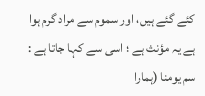کئے گئے ہیں، اور سموم سے مراد گرم ہوا ہے یہ مؤنث ہے ؛ اسی سے کہا جاتا ہے : سم یومنا (ہمارا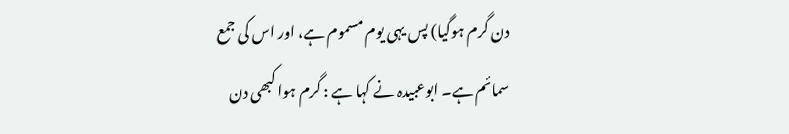دن گرم ہوگیا) پس یہی یوم مسموم ہے، اور اس کی جمع سمائم ہے۔ ابوعبیدہ نے کہا ہے : گرم ہوا کبھی دن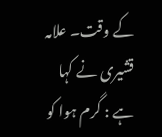کے وقت۔ علامہ قشیری نے کہا ہے : گرم ہوا کو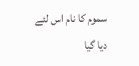سموم کا نام اس لئے دیا گیا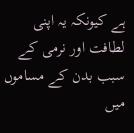ہے کیونکہ یہ اپنی لطافت اور نرمی کے سبب بدن کے مساموں میں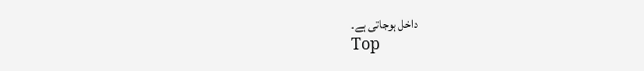داخل ہوجاتی ہے۔
Top